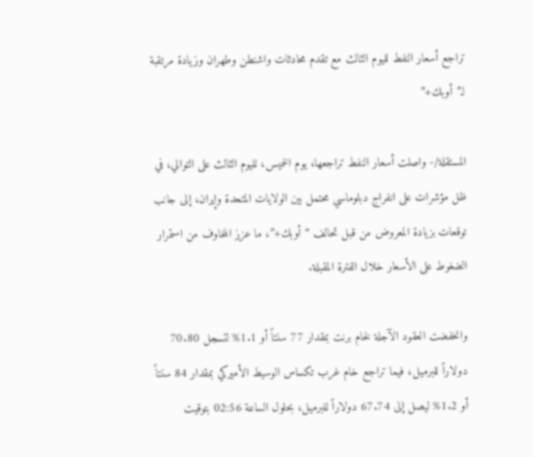تراجع أسعار النفط لليوم الثالث مع تقدم محادثات واشنطن وطهران وزيادة مرتقبة لـ”أوبك+”

المستقلة/- واصلت أسعار النفط تراجعها، يوم الخميس، لليوم الثالث على التوالي، في ظل مؤشرات على انفراج دبلوماسي محتمل بين الولايات المتحدة وإيران، إلى جانب توقعات بزيادة المعروض من قبل تحالف “أوبك+”، ما عزز المخاوف من استمرار الضغوط على الأسعار خلال الفترة المقبلة.

وانخفضت العقود الآجلة لخام برنت بمقدار 77 سنتاً أو 1.1% لتسجل 70.80 دولاراً للبرميل، فيما تراجع خام غرب تكساس الوسيط الأميركي بمقدار 84 سنتاً أو 1.2% ليصل إلى 67.74 دولاراً للبرميل، بحلول الساعة 02:56 بتوقيت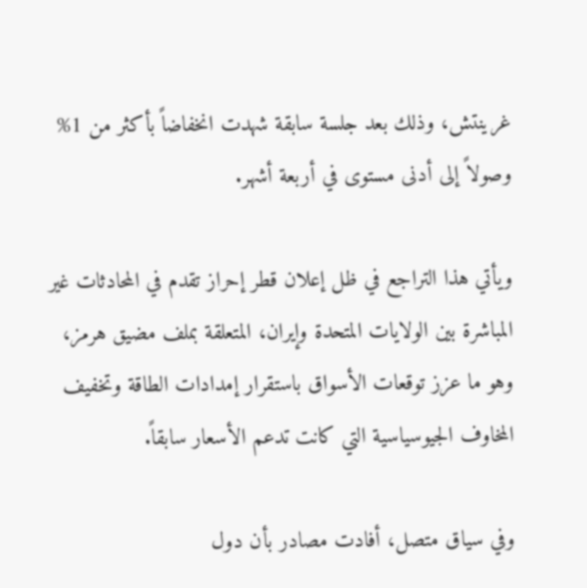غرينتش، وذلك بعد جلسة سابقة شهدت انخفاضاً بأكثر من 1% وصولاً إلى أدنى مستوى في أربعة أشهر.

ويأتي هذا التراجع في ظل إعلان قطر إحراز تقدم في المحادثات غير المباشرة بين الولايات المتحدة وإيران، المتعلقة بملف مضيق هرمز، وهو ما عزز توقعات الأسواق باستقرار إمدادات الطاقة وتخفيف المخاوف الجيوسياسية التي كانت تدعم الأسعار سابقاً.

وفي سياق متصل، أفادت مصادر بأن دول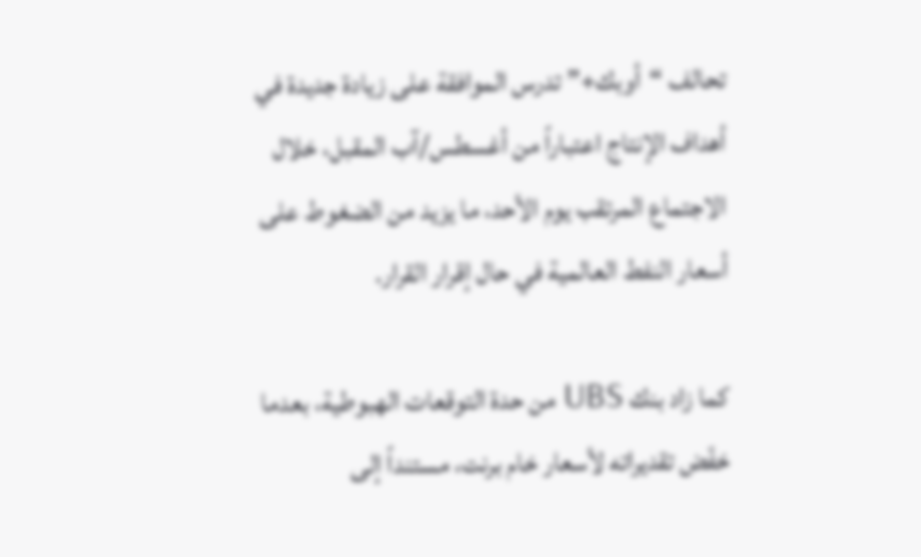تحالف “أوبك+” تدرس الموافقة على زيادة جديدة في أهداف الإنتاج اعتباراً من أغسطس/آب المقبل، خلال الاجتماع المرتقب يوم الأحد، ما يزيد من الضغوط على أسعار النفط العالمية في حال إقرار القرار.

كما زاد بنك UBS من حدة التوقعات الهبوطية، بعدما خفّض تقديراته لأسعار خام برنت، مستنداً إلى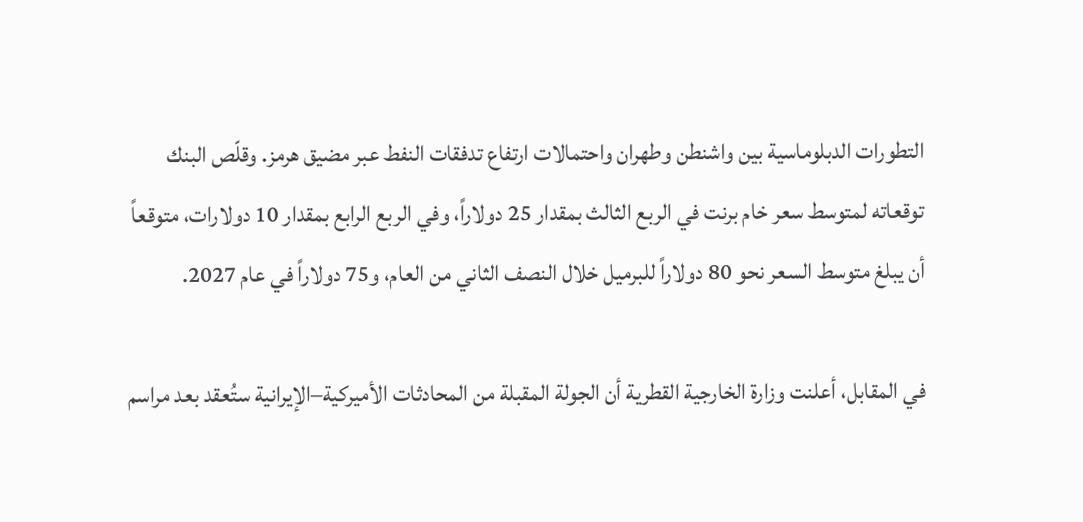التطورات الدبلوماسية بين واشنطن وطهران واحتمالات ارتفاع تدفقات النفط عبر مضيق هرمز. وقلّص البنك توقعاته لمتوسط سعر خام برنت في الربع الثالث بمقدار 25 دولاراً، وفي الربع الرابع بمقدار 10 دولارات، متوقعاً أن يبلغ متوسط السعر نحو 80 دولاراً للبرميل خلال النصف الثاني من العام، و75 دولاراً في عام 2027.

في المقابل، أعلنت وزارة الخارجية القطرية أن الجولة المقبلة من المحادثات الأميركية–الإيرانية ستُعقد بعد مراسم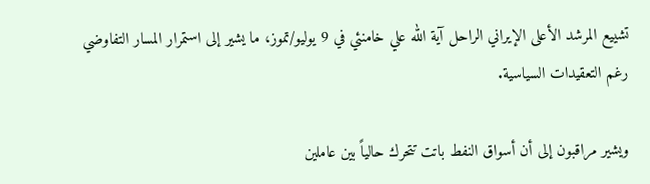تشييع المرشد الأعلى الإيراني الراحل آية الله علي خامنئي في 9 يوليو/تموز، ما يشير إلى استمرار المسار التفاوضي رغم التعقيدات السياسية.

ويشير مراقبون إلى أن أسواق النفط باتت تتحرك حالياً بين عاملين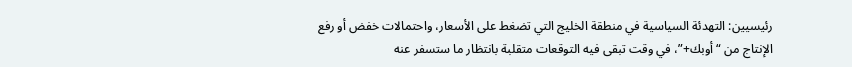رئيسيين: التهدئة السياسية في منطقة الخليج التي تضغط على الأسعار، واحتمالات خفض أو رفع الإنتاج من “أوبك+”، في وقت تبقى فيه التوقعات متقلبة بانتظار ما ستسفر عنه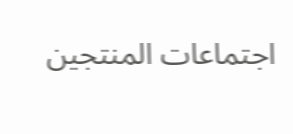اجتماعات المنتجين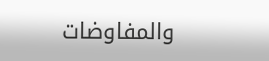والمفاوضات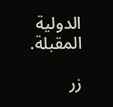الدولية المقبلة.

زر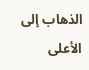الذهاب إلى الأعلى